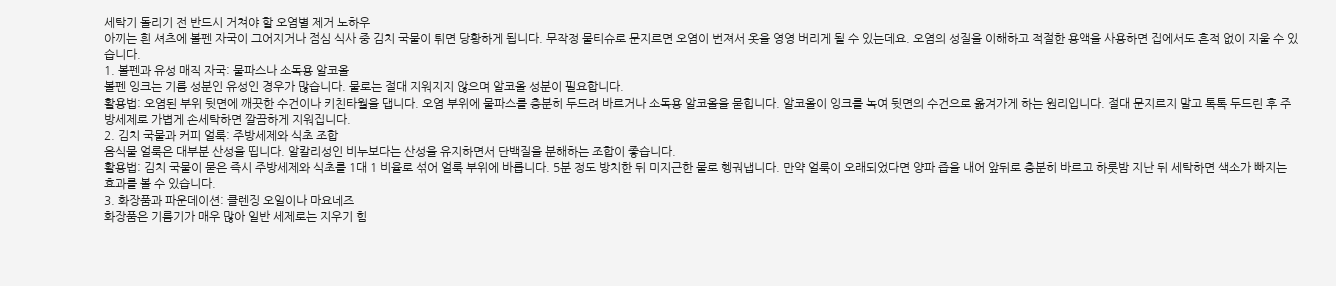세탁기 돌리기 전 반드시 거쳐야 할 오염별 제거 노하우
아끼는 흰 셔츠에 볼펜 자국이 그어지거나 점심 식사 중 김치 국물이 튀면 당황하게 됩니다. 무작정 물티슈로 문지르면 오염이 번져서 옷을 영영 버리게 될 수 있는데요. 오염의 성질을 이해하고 적절한 용액을 사용하면 집에서도 흔적 없이 지울 수 있습니다.
1. 볼펜과 유성 매직 자국: 물파스나 소독용 알코올
볼펜 잉크는 기름 성분인 유성인 경우가 많습니다. 물로는 절대 지워지지 않으며 알코올 성분이 필요합니다.
활용법: 오염된 부위 뒷면에 깨끗한 수건이나 키친타월을 댑니다. 오염 부위에 물파스를 충분히 두드려 바르거나 소독용 알코올을 묻힙니다. 알코올이 잉크를 녹여 뒷면의 수건으로 옮겨가게 하는 원리입니다. 절대 문지르지 말고 톡톡 두드린 후 주방세제로 가볍게 손세탁하면 깔끔하게 지워집니다.
2. 김치 국물과 커피 얼룩: 주방세제와 식초 조합
음식물 얼룩은 대부분 산성을 띱니다. 알칼리성인 비누보다는 산성을 유지하면서 단백질을 분해하는 조합이 좋습니다.
활용법: 김치 국물이 묻은 즉시 주방세제와 식초를 1대 1 비율로 섞어 얼룩 부위에 바릅니다. 5분 정도 방치한 뒤 미지근한 물로 헹궈냅니다. 만약 얼룩이 오래되었다면 양파 즙을 내어 앞뒤로 충분히 바르고 하룻밤 지난 뒤 세탁하면 색소가 빠지는 효과를 볼 수 있습니다.
3. 화장품과 파운데이션: 클렌징 오일이나 마요네즈
화장품은 기름기가 매우 많아 일반 세제로는 지우기 힘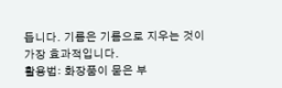듭니다. 기름은 기름으로 지우는 것이 가장 효과적입니다.
활용법: 화장품이 묻은 부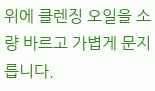위에 클렌징 오일을 소량 바르고 가볍게 문지릅니다.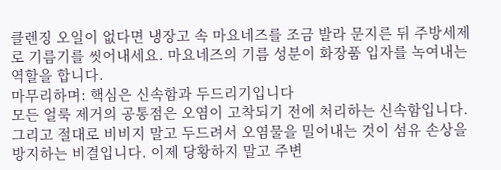클렌징 오일이 없다면 냉장고 속 마요네즈를 조금 발라 문지른 뒤 주방세제로 기름기를 씻어내세요. 마요네즈의 기름 성분이 화장품 입자를 녹여내는 역할을 합니다.
마무리하며: 핵심은 신속함과 두드리기입니다
모든 얼룩 제거의 공통점은 오염이 고착되기 전에 처리하는 신속함입니다. 그리고 절대로 비비지 말고 두드려서 오염물을 밀어내는 것이 섬유 손상을 방지하는 비결입니다. 이제 당황하지 말고 주변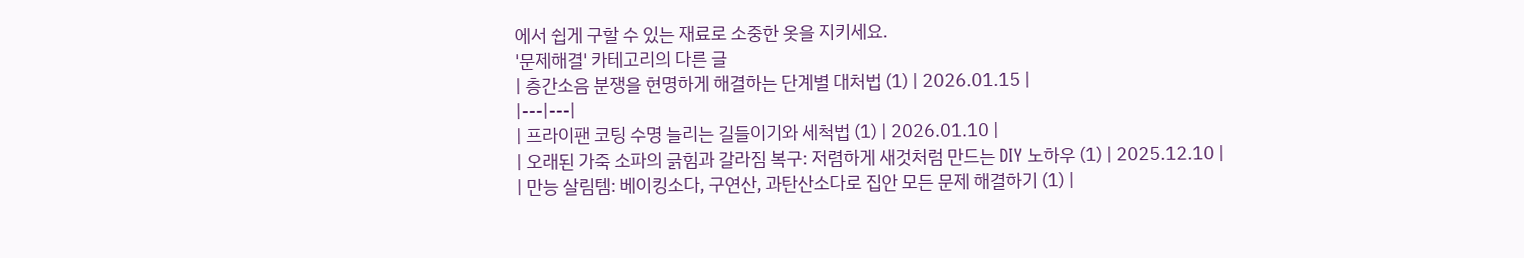에서 쉽게 구할 수 있는 재료로 소중한 옷을 지키세요.
'문제해결' 카테고리의 다른 글
| 층간소음 분쟁을 현명하게 해결하는 단계별 대처법 (1) | 2026.01.15 |
|---|---|
| 프라이팬 코팅 수명 늘리는 길들이기와 세척법 (1) | 2026.01.10 |
| 오래된 가죽 소파의 긁힘과 갈라짐 복구: 저렴하게 새것처럼 만드는 DIY 노하우 (1) | 2025.12.10 |
| 만능 살림템: 베이킹소다, 구연산, 과탄산소다로 집안 모든 문제 해결하기 (1) |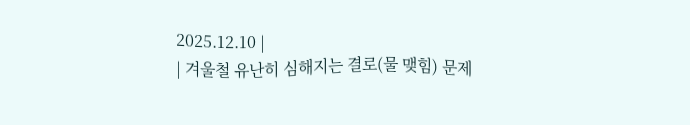2025.12.10 |
| 겨울철 유난히 심해지는 결로(물 맺힘) 문제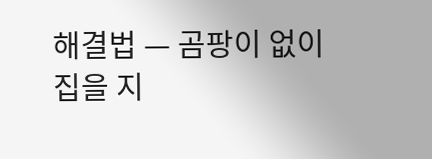해결법 — 곰팡이 없이 집을 지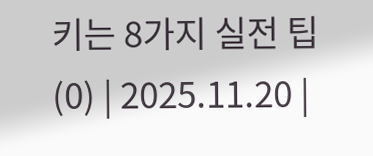키는 8가지 실전 팁 (0) | 2025.11.20 |